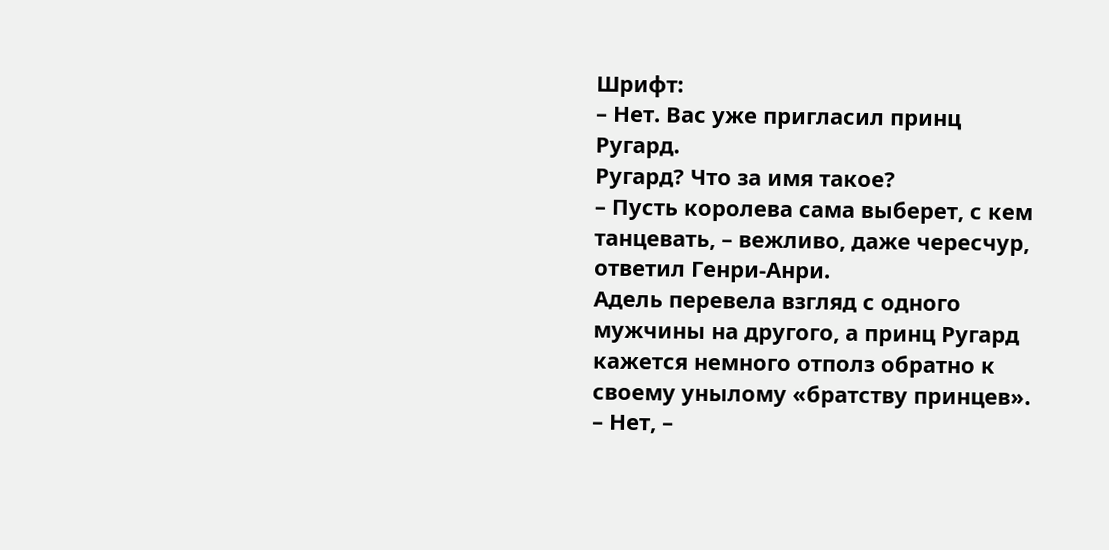Шрифт:
– Нет. Вас уже пригласил принц Ругард.
Ругард? Что за имя такое?
– Пусть королева сама выберет, с кем танцевать, – вежливо, даже чересчур, ответил Генри-Анри.
Адель перевела взгляд с одного мужчины на другого, а принц Ругард кажется немного отполз обратно к своему унылому «братству принцев».
– Нет, –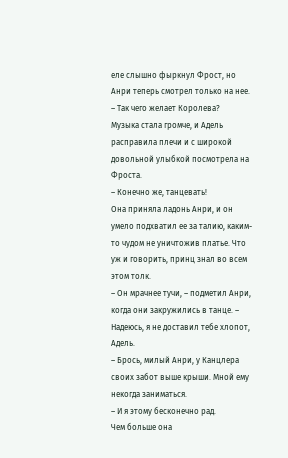еле слышно фыркнул Фрост, но Анри теперь смотрел только на нее.
– Так чего желает Королева?
Музыка стала громче, и Адель расправила плечи и с широкой довольной улыбкой посмотрела на Фроста.
– Конечно же, танцевать!
Она приняла ладонь Анри, и он умело подхватил ее за талию, каким-то чудом не уничтожив платье. Что уж и говорить, принц знал во всем этом толк.
– Он мрачнее тучи, – подметил Анри, когда они закружились в танце. – Надеюсь, я не доставил тебе хлопот, Адель.
– Брось, милый Анри, у Канцлера своих забот выше крыши. Мной ему некогда заниматься.
– И я этому бесконечно рад.
Чем больше она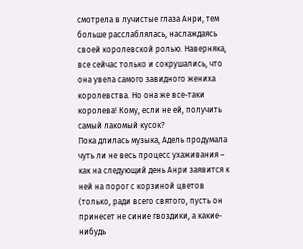смотрела в лучистые глаза Анри, тем больше расслаблялась, наслаждаясь своей королевской ролью. Наверняка, все сейчас только и сокрушались, что она увела самого завидного жениха королевства. Но она же все-таки королева! Кому, если не ей, получить самый лакомый кусок?
Пока длилась музыка, Адель продумала чуть ли не весь процесс ухаживания – как на следующий день Анри заявится к ней на порог с корзиной цветов (только, ради всего святого, пусть он принесет не синие гвоздики, а какие-нибудь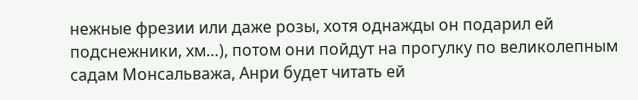нежные фрезии или даже розы, хотя однажды он подарил ей подснежники, хм…), потом они пойдут на прогулку по великолепным садам Монсальважа, Анри будет читать ей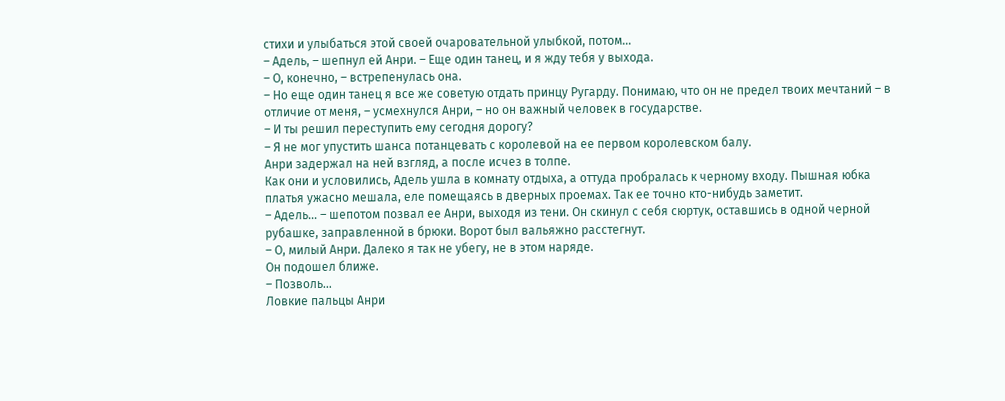стихи и улыбаться этой своей очаровательной улыбкой, потом…
– Адель, – шепнул ей Анри. – Еще один танец, и я жду тебя у выхода.
– О, конечно, – встрепенулась она.
– Но еще один танец я все же советую отдать принцу Ругарду. Понимаю, что он не предел твоих мечтаний – в отличие от меня, – усмехнулся Анри, – но он важный человек в государстве.
– И ты решил переступить ему сегодня дорогу?
– Я не мог упустить шанса потанцевать с королевой на ее первом королевском балу.
Анри задержал на ней взгляд, а после исчез в толпе.
Как они и условились, Адель ушла в комнату отдыха, а оттуда пробралась к черному входу. Пышная юбка платья ужасно мешала, еле помещаясь в дверных проемах. Так ее точно кто-нибудь заметит.
– Адель… – шепотом позвал ее Анри, выходя из тени. Он скинул с себя сюртук, оставшись в одной черной рубашке, заправленной в брюки. Ворот был вальяжно расстегнут.
– О, милый Анри. Далеко я так не убегу, не в этом наряде.
Он подошел ближе.
– Позволь…
Ловкие пальцы Анри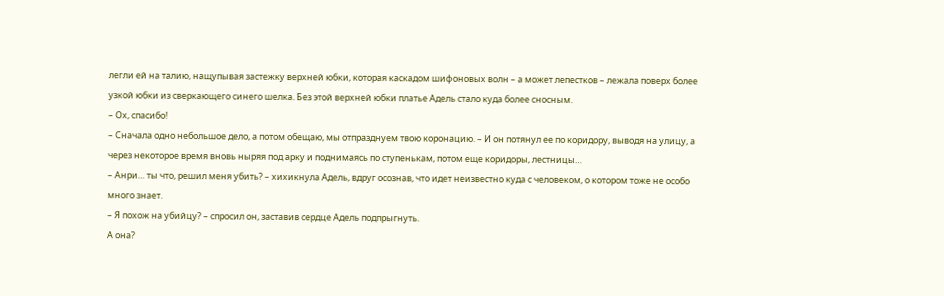легли ей на талию, нащупывая застежку верхней юбки, которая каскадом шифоновых волн – а может лепестков – лежала поверх более узкой юбки из сверкающего синего шелка. Без этой верхней юбки платье Адель стало куда более сносным.
– Ох, спасибо!
– Сначала одно небольшое дело, а потом обещаю, мы отпразднуем твою коронацию. – И он потянул ее по коридору, выводя на улицу, а через некоторое время вновь ныряя под арку и поднимаясь по ступенькам, потом еще коридоры, лестницы…
– Анри… ты что, решил меня убить? – хихикнула Адель, вдруг осознав, что идет неизвестно куда с человеком, о котором тоже не особо много знает.
– Я похож на убийцу? – спросил он, заставив сердце Адель подпрыгнуть.
А она?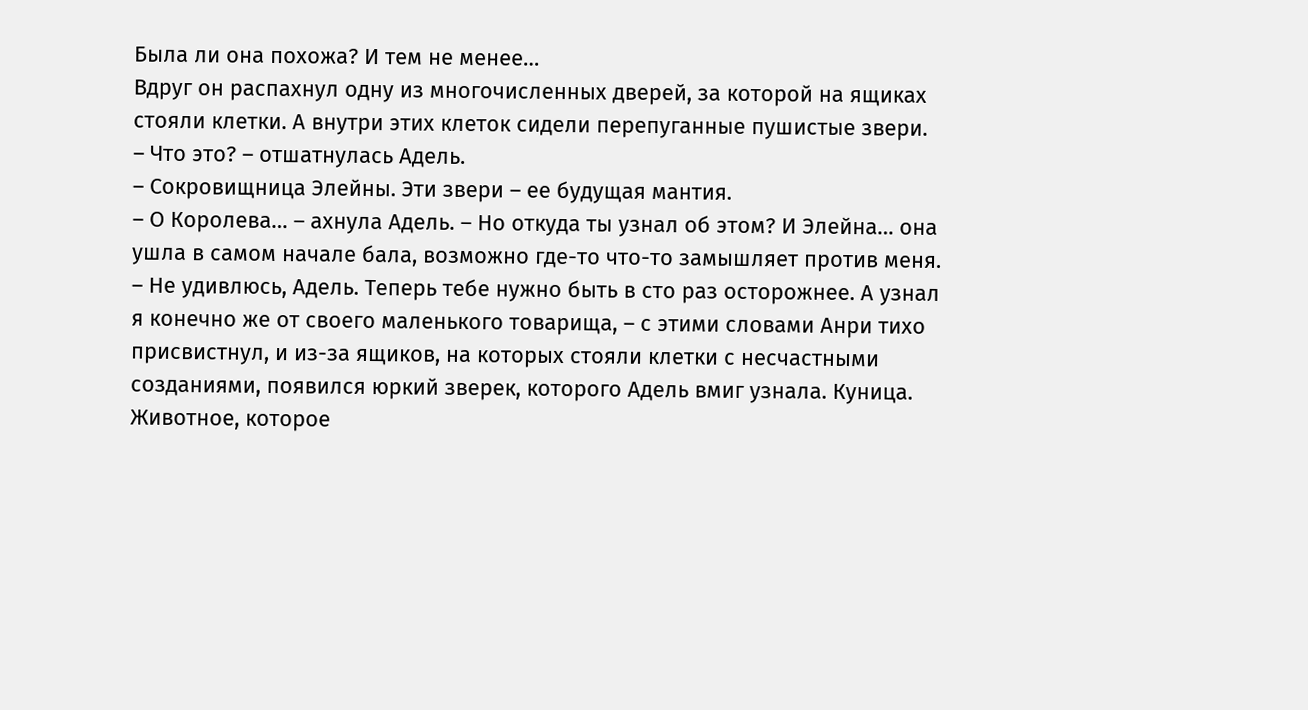Была ли она похожа? И тем не менее…
Вдруг он распахнул одну из многочисленных дверей, за которой на ящиках стояли клетки. А внутри этих клеток сидели перепуганные пушистые звери.
– Что это? – отшатнулась Адель.
– Сокровищница Элейны. Эти звери – ее будущая мантия.
– О Королева… – ахнула Адель. – Но откуда ты узнал об этом? И Элейна… она ушла в самом начале бала, возможно где-то что-то замышляет против меня.
– Не удивлюсь, Адель. Теперь тебе нужно быть в сто раз осторожнее. А узнал я конечно же от своего маленького товарища, – с этими словами Анри тихо присвистнул, и из-за ящиков, на которых стояли клетки с несчастными созданиями, появился юркий зверек, которого Адель вмиг узнала. Куница. Животное, которое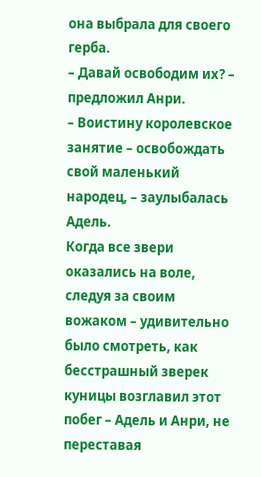она выбрала для своего герба.
– Давай освободим их? – предложил Анри.
– Воистину королевское занятие – освобождать свой маленький народец, – заулыбалась Адель.
Когда все звери оказались на воле, следуя за своим вожаком – удивительно было смотреть, как бесстрашный зверек куницы возглавил этот побег – Адель и Анри, не переставая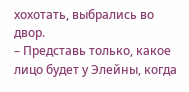хохотать, выбрались во двор.
– Представь только, какое лицо будет у Элейны, когда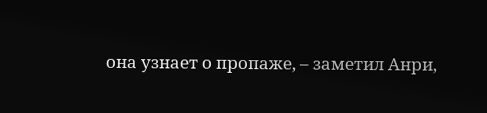она узнает о пропаже, – заметил Анри,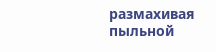размахивая пыльной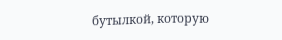бутылкой, которую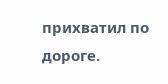прихватил по дороге.